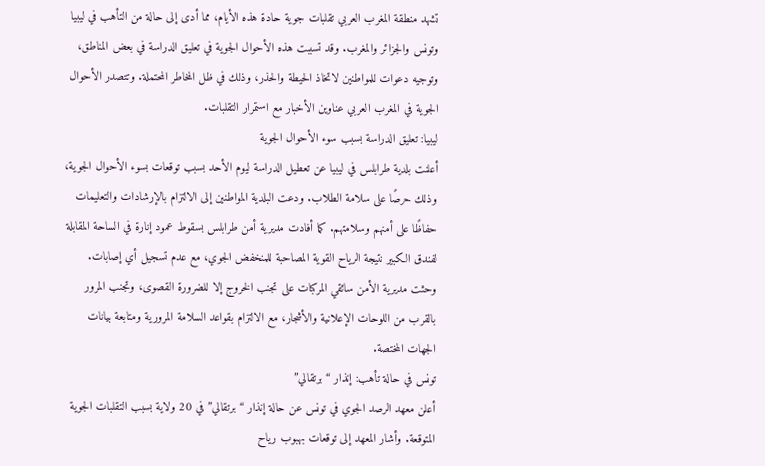تشهد منطقة المغرب العربي تقلبات جوية حادة هذه الأيام، مما أدى إلى حالة من التأهب في ليبيا وتونس والجزائر والمغرب. وقد تسببت هذه الأحوال الجوية في تعليق الدراسة في بعض المناطق، وتوجيه دعوات للمواطنين لاتخاذ الحيطة والحذر، وذلك في ظل المخاطر المحتملة. وتتصدر الأحوال الجوية في المغرب العربي عناوين الأخبار مع استمرار التقلبات.
ليبيا: تعليق الدراسة بسبب سوء الأحوال الجوية
أعلنت بلدية طرابلس في ليبيا عن تعطيل الدراسة ليوم الأحد بسبب توقعات بسوء الأحوال الجوية، وذلك حرصًا على سلامة الطلاب. ودعت البلدية المواطنين إلى الالتزام بالإرشادات والتعليمات حفاظًا على أمنهم وسلامتهم. كما أفادت مديرية أمن طرابلس بسقوط عمود إنارة في الساحة المقابلة لفندق الكبير نتيجة الرياح القوية المصاحبة للمنخفض الجوي، مع عدم تسجيل أي إصابات.
وحثت مديرية الأمن سائقي المركبات على تجنب الخروج إلا للضرورة القصوى، وتجنب المرور بالقرب من اللوحات الإعلانية والأشجار، مع الالتزام بقواعد السلامة المرورية ومتابعة بيانات الجهات المختصة.
تونس في حالة تأهب: إنذار “برتقالي”
أعلن معهد الرصد الجوي في تونس عن حالة إنذار “برتقالي” في 20 ولاية بسبب التقلبات الجوية المتوقعة. وأشار المعهد إلى توقعات بهبوب رياح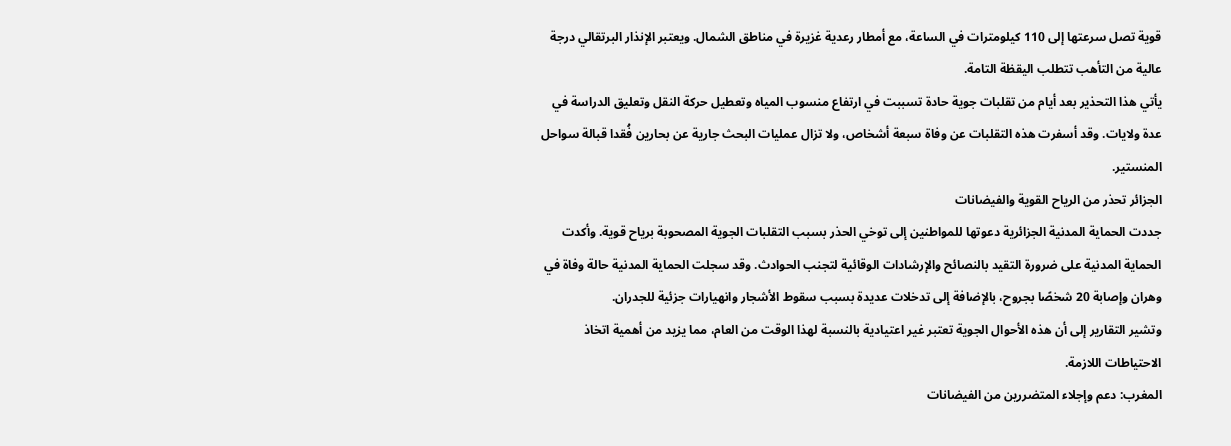قوية تصل سرعتها إلى 110 كيلومترات في الساعة، مع أمطار رعدية غزيرة في مناطق الشمال. ويعتبر الإنذار البرتقالي درجة عالية من التأهب تتطلب اليقظة التامة.
يأتي هذا التحذير بعد أيام من تقلبات جوية حادة تسببت في ارتفاع منسوب المياه وتعطيل حركة النقل وتعليق الدراسة في عدة ولايات. وقد أسفرت هذه التقلبات عن وفاة سبعة أشخاص، ولا تزال عمليات البحث جارية عن بحارين فُقدا قبالة سواحل المنستير.
الجزائر تحذر من الرياح القوية والفيضانات
جددت الحماية المدنية الجزائرية دعوتها للمواطنين إلى توخي الحذر بسبب التقلبات الجوية المصحوبة برياح قوية. وأكدت الحماية المدنية على ضرورة التقيد بالنصائح والإرشادات الوقائية لتجنب الحوادث. وقد سجلت الحماية المدنية حالة وفاة في وهران وإصابة 20 شخصًا بجروح، بالإضافة إلى تدخلات عديدة بسبب سقوط الأشجار وانهيارات جزئية للجدران.
وتشير التقارير إلى أن هذه الأحوال الجوية تعتبر غير اعتيادية بالنسبة لهذا الوقت من العام، مما يزيد من أهمية اتخاذ الاحتياطات اللازمة.
المغرب: دعم وإجلاء المتضررين من الفيضانات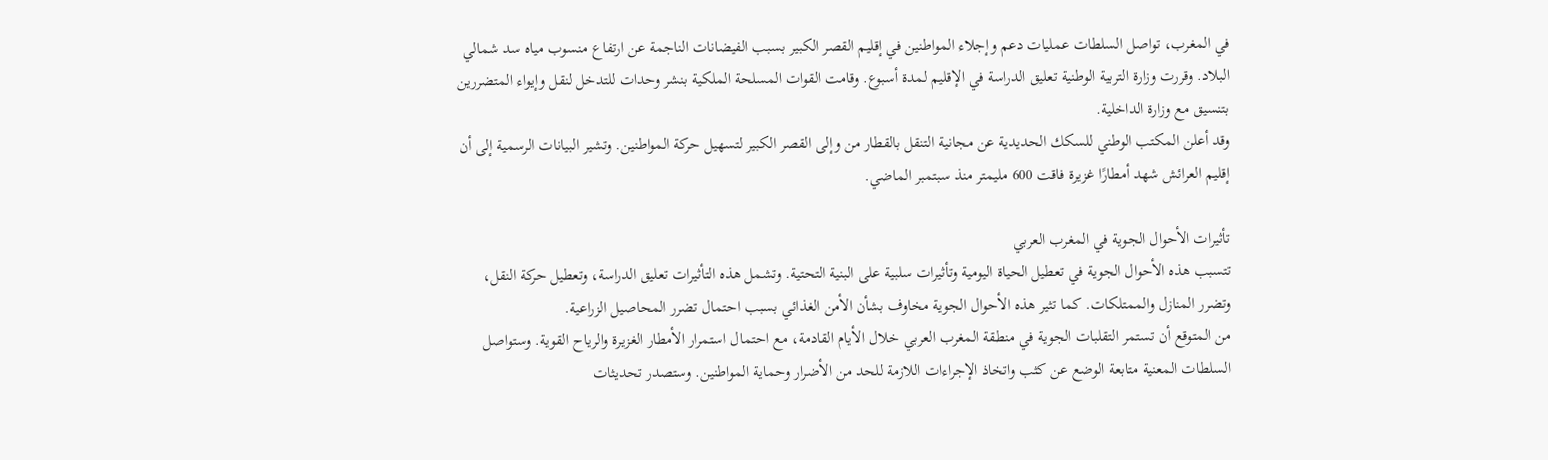في المغرب، تواصل السلطات عمليات دعم وإجلاء المواطنين في إقليم القصر الكبير بسبب الفيضانات الناجمة عن ارتفاع منسوب مياه سد شمالي البلاد. وقررت وزارة التربية الوطنية تعليق الدراسة في الإقليم لمدة أسبوع. وقامت القوات المسلحة الملكية بنشر وحدات للتدخل لنقل وإيواء المتضررين بتنسيق مع وزارة الداخلية.
وقد أعلن المكتب الوطني للسكك الحديدية عن مجانية التنقل بالقطار من وإلى القصر الكبير لتسهيل حركة المواطنين. وتشير البيانات الرسمية إلى أن إقليم العرائش شهد أمطارًا غزيرة فاقت 600 مليمتر منذ سبتمبر الماضي.

تأثيرات الأحوال الجوية في المغرب العربي
تتسبب هذه الأحوال الجوية في تعطيل الحياة اليومية وتأثيرات سلبية على البنية التحتية. وتشمل هذه التأثيرات تعليق الدراسة، وتعطيل حركة النقل، وتضرر المنازل والممتلكات. كما تثير هذه الأحوال الجوية مخاوف بشأن الأمن الغذائي بسبب احتمال تضرر المحاصيل الزراعية.
من المتوقع أن تستمر التقلبات الجوية في منطقة المغرب العربي خلال الأيام القادمة، مع احتمال استمرار الأمطار الغزيرة والرياح القوية. وستواصل السلطات المعنية متابعة الوضع عن كثب واتخاذ الإجراءات اللازمة للحد من الأضرار وحماية المواطنين. وستصدر تحديثات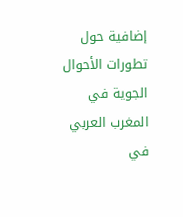إضافية حول تطورات الأحوال الجوية في المغرب العربي في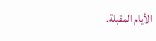الأيام المقبلة.